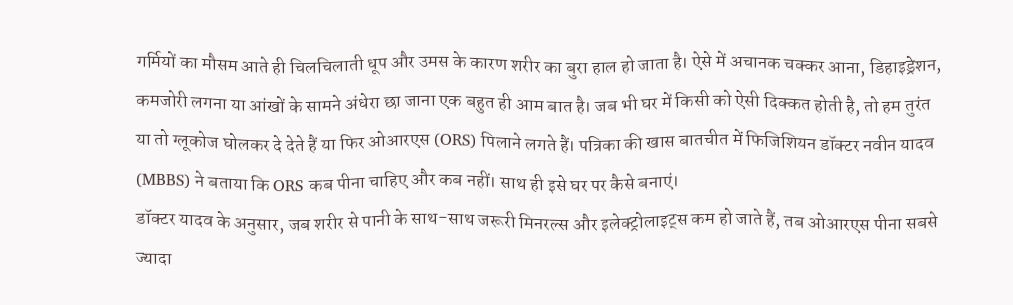गर्मियों का मौसम आते ही चिलचिलाती धूप और उमस के कारण शरीर का बुरा हाल हो जाता है। ऐसे में अचानक चक्कर आना, डिहाइड्रेशन, कमजोरी लगना या आंखों के सामने अंधेरा छा जाना एक बहुत ही आम बात है। जब भी घर में किसी को ऐसी दिक्कत होती है, तो हम तुरंत या तो ग्लूकोज घोलकर दे देते हैं या फिर ओआरएस (ORS) पिलाने लगते हैं। पत्रिका की खास बातचीत में फिजिशियन डॉक्टर नवीन यादव (MBBS) ने बताया कि ORS कब पीना चाहिए और कब नहीं। साथ ही इसे घर पर कैसे बनाएं।
डॉक्टर यादव के अनुसार, जब शरीर से पानी के साथ-साथ जरूरी मिनरल्स और इलेक्ट्रोलाइट्स कम हो जाते हैं, तब ओआरएस पीना सबसे ज्यादा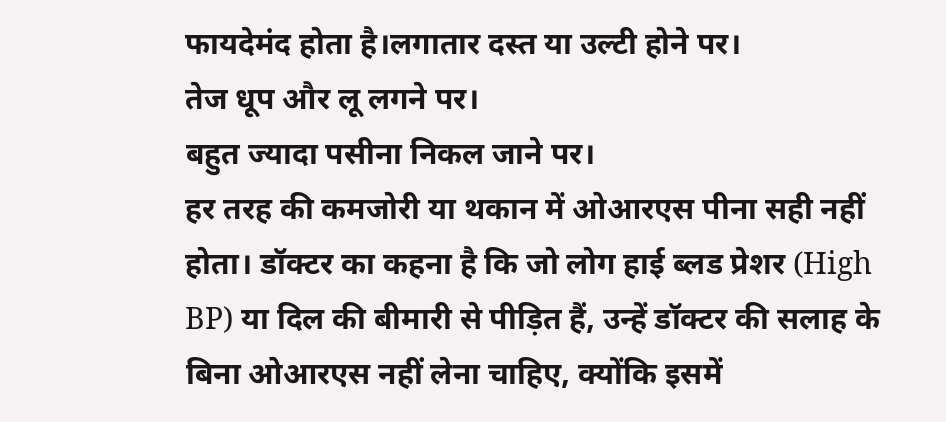फायदेमंद होता है।लगातार दस्त या उल्टी होने पर।
तेज धूप और लू लगने पर।
बहुत ज्यादा पसीना निकल जाने पर।
हर तरह की कमजोरी या थकान में ओआरएस पीना सही नहीं होता। डॉक्टर का कहना है कि जो लोग हाई ब्लड प्रेशर (High BP) या दिल की बीमारी से पीड़ित हैं, उन्हें डॉक्टर की सलाह के बिना ओआरएस नहीं लेना चाहिए, क्योंकि इसमें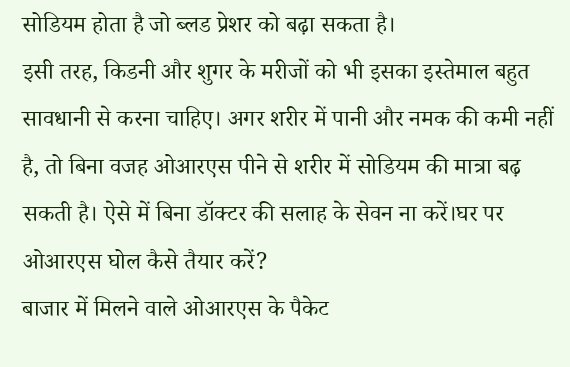सोडियम होता है जो ब्लड प्रेशर को बढ़ा सकता है।
इसी तरह, किडनी और शुगर के मरीजों को भी इसका इस्तेमाल बहुत सावधानी से करना चाहिए। अगर शरीर में पानी और नमक की कमी नहीं है, तो बिना वजह ओआरएस पीने से शरीर में सोडियम की मात्रा बढ़ सकती है। ऐसे में बिना डॉक्टर की सलाह के सेवन ना करें।घर पर ओआरएस घोल कैसे तैयार करें?
बाजार में मिलने वाले ओआरएस के पैकेट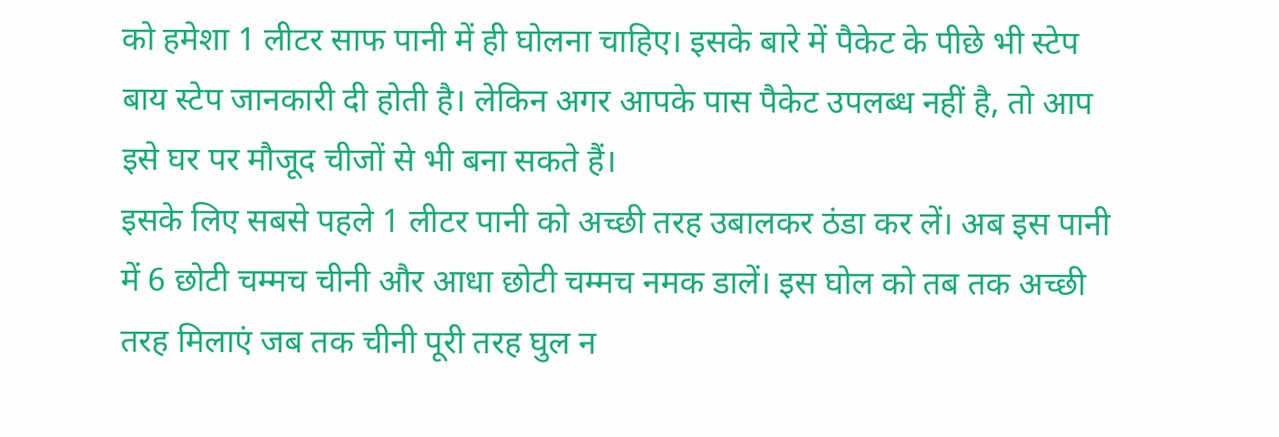को हमेशा 1 लीटर साफ पानी में ही घोलना चाहिए। इसके बारे में पैकेट के पीछे भी स्टेप बाय स्टेप जानकारी दी होती है। लेकिन अगर आपके पास पैकेट उपलब्ध नहीं है, तो आप इसे घर पर मौजूद चीजों से भी बना सकते हैं।
इसके लिए सबसे पहले 1 लीटर पानी को अच्छी तरह उबालकर ठंडा कर लें। अब इस पानी में 6 छोटी चम्मच चीनी और आधा छोटी चम्मच नमक डालें। इस घोल को तब तक अच्छी तरह मिलाएं जब तक चीनी पूरी तरह घुल न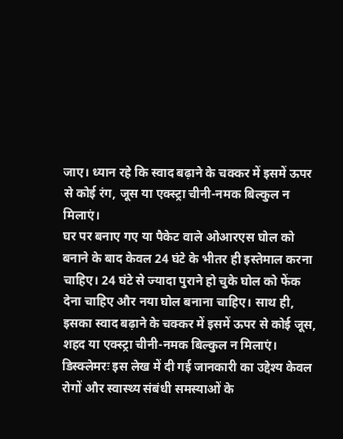जाए। ध्यान रहे कि स्वाद बढ़ाने के चक्कर में इसमें ऊपर से कोई रंग, जूस या एक्स्ट्रा चीनी-नमक बिल्कुल न मिलाएं।
घर पर बनाए गए या पैकेट वाले ओआरएस घोल को बनाने के बाद केवल 24 घंटे के भीतर ही इस्तेमाल करना चाहिए। 24 घंटे से ज्यादा पुराने हो चुके घोल को फेंक देना चाहिए और नया घोल बनाना चाहिए। साथ ही, इसका स्वाद बढ़ाने के चक्कर में इसमें ऊपर से कोई जूस, शहद या एक्स्ट्रा चीनी-नमक बिल्कुल न मिलाएं।
डिस्क्लेमरः इस लेख में दी गई जानकारी का उद्देश्य केवल रोगों और स्वास्थ्य संबंधी समस्याओं के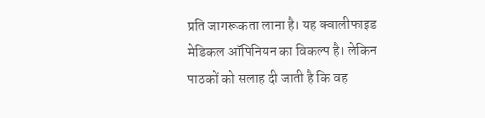प्रति जागरूकता लाना है। यह क्वालीफाइड मेडिकल ऑपिनियन का विकल्प है। लेकिन पाठकों को सलाह दी जाती है कि वह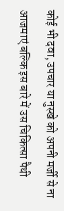कोई भी दवा, उपचार या नुस्खे को अपनी मर्जी से ना आजमाएं बल्कि इस बारे में उस चिकित्सा पैथी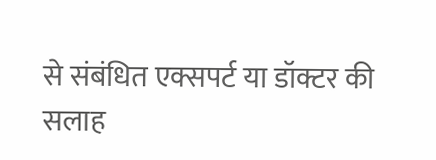से संबंधित एक्सपर्ट या डॉक्टर की सलाह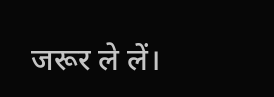जरूर ले लें।